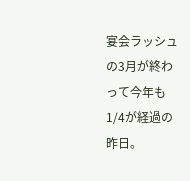宴会ラッシュの3月が終わって今年も1/4が経過の昨日。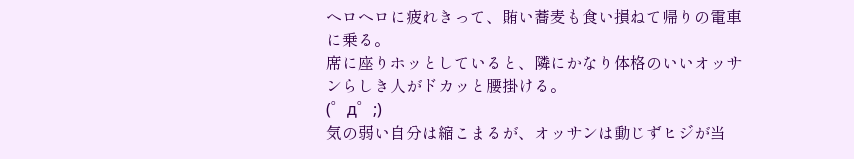ヘロヘロに疲れきって、賄い蕎麦も食い損ねて帰りの電車に乗る。
席に座りホッとしていると、隣にかなり体格のいいオッサンらしき人がドカッと腰掛ける。
(゜д゜;)
気の弱い自分は縮こまるが、オッサンは動じずヒジが当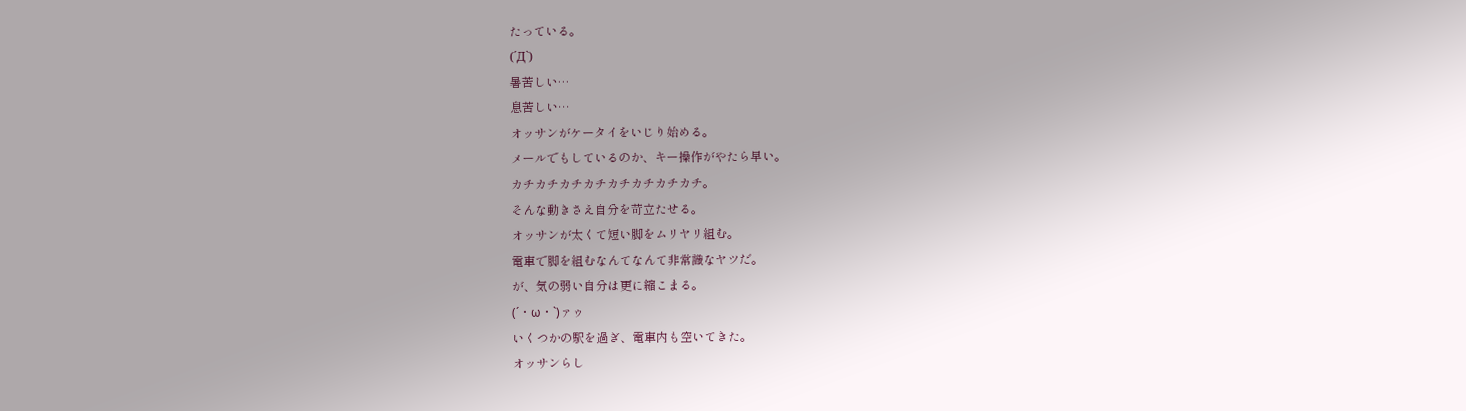たっている。
(´Д`)
暑苦しい…
息苦しい…
オッサンがケータイをいじり始める。
メールでもしているのか、キー操作がやたら早い。
カチカチカチカチカチカチカチカチ。
そんな動きさえ自分を苛立たせる。
オッサンが太くて短い脚をムリヤリ組む。
電車で脚を組むなんてなんて非常識なヤツだ。
が、気の弱い自分は更に縮こまる。
(´・ω・`)ァゥ
いくつかの駅を過ぎ、電車内も空いてきた。
オッサンらし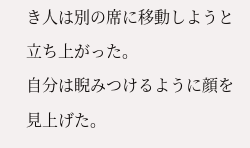き人は別の席に移動しようと立ち上がった。
自分は睨みつけるように顔を見上げた。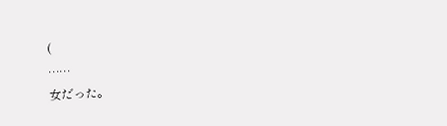(
……
女だった。